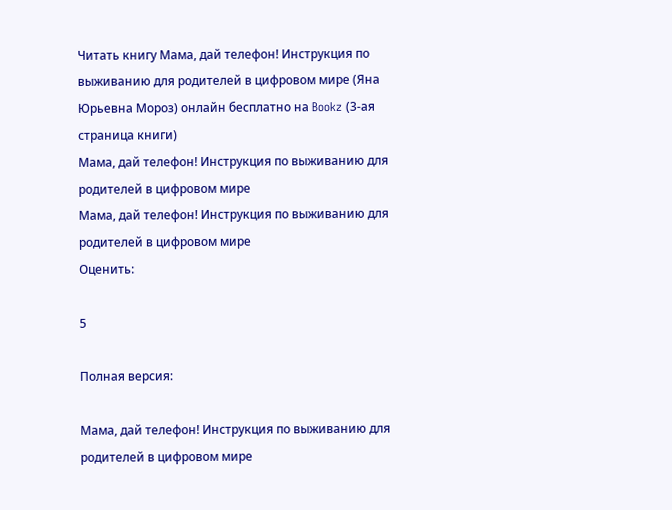Читать книгу Мама, дай телефон! Инструкция по выживанию для родителей в цифровом мире (Яна Юрьевна Мороз) онлайн бесплатно на Bookz (3-ая страница книги)
Мама, дай телефон! Инструкция по выживанию для родителей в цифровом мире
Мама, дай телефон! Инструкция по выживанию для родителей в цифровом мире
Оценить:

5

Полная версия:

Мама, дай телефон! Инструкция по выживанию для родителей в цифровом мире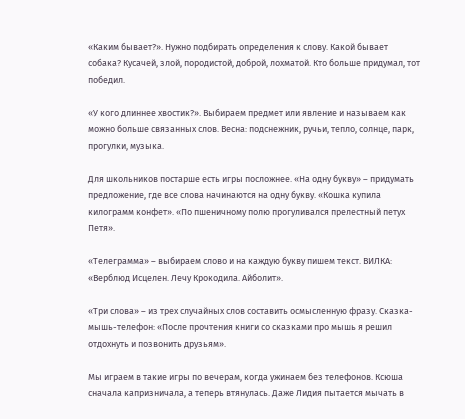«Каким бывает?». Нужно подбирать определения к слову. Какой бывает собака? Кусачей, злой, породистой, доброй, лохматой. Кто больше придумал, тот победил.

«У кого длиннее хвостик?». Выбираем предмет или явление и называем как можно больше связанных слов. Весна: подснежник, ручьи, тепло, солнце, парк, прогулки, музыка.

Для школьников постарше есть игры посложнее. «На одну букву» – придумать предложение, где все слова начинаются на одну букву. «Кошка купила килограмм конфет». «По пшеничному полю прогуливался прелестный петух Петя».

«Телеграмма» – выбираем слово и на каждую букву пишем текст. ВИЛКА: «Верблюд Исцелен. Лечу Крокодила. Айболит».

«Три слова» – из трех случайных слов составить осмысленную фразу. Сказка-мышь-телефон: «После прочтения книги со сказками про мышь я решил отдохнуть и позвонить друзьям».

Мы играем в такие игры по вечерам, когда ужинаем без телефонов. Ксюша сначала капризничала, а теперь втянулась. Даже Лидия пытается мычать в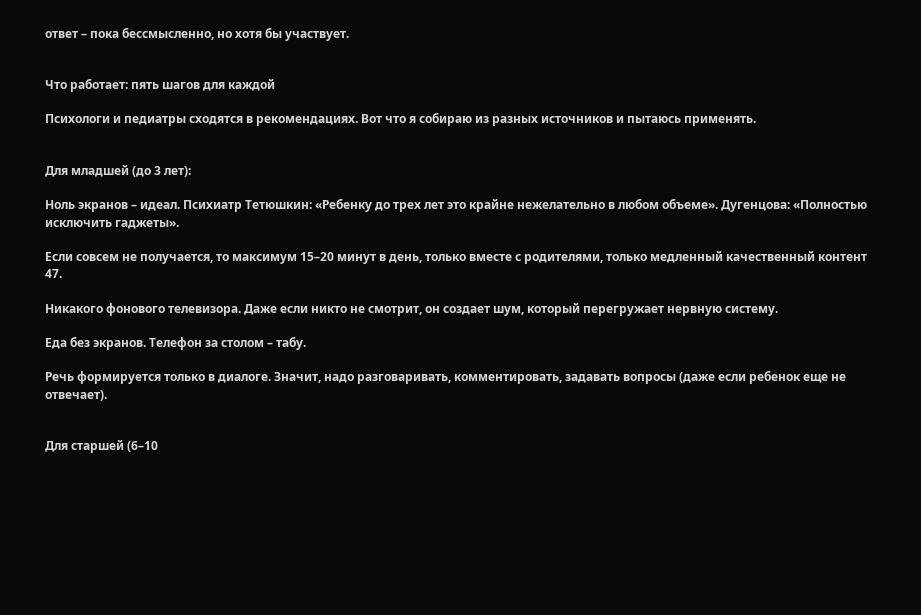ответ – пока бессмысленно, но хотя бы участвует.


Что работает: пять шагов для каждой

Психологи и педиатры сходятся в рекомендациях. Вот что я собираю из разных источников и пытаюсь применять.


Для младшей (до 3 лет):

Ноль экранов – идеал. Психиатр Тетюшкин: «Ребенку до трех лет это крайне нежелательно в любом объеме». Дугенцова: «Полностью исключить гаджеты».

Если совсем не получается, то максимум 15–20 минут в день, только вместе с родителями, только медленный качественный контент 47.

Никакого фонового телевизора. Даже если никто не смотрит, он создает шум, который перегружает нервную систему.

Еда без экранов. Телефон за столом – табу.

Речь формируется только в диалоге. Значит, надо разговаривать, комментировать, задавать вопросы (даже если ребенок еще не отвечает).


Для старшей (6–10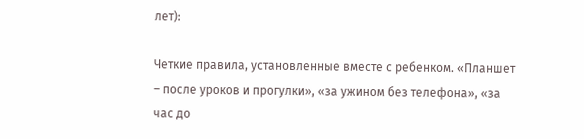лет):

Четкие правила, установленные вместе с ребенком. «Планшет – после уроков и прогулки», «за ужином без телефона», «за час до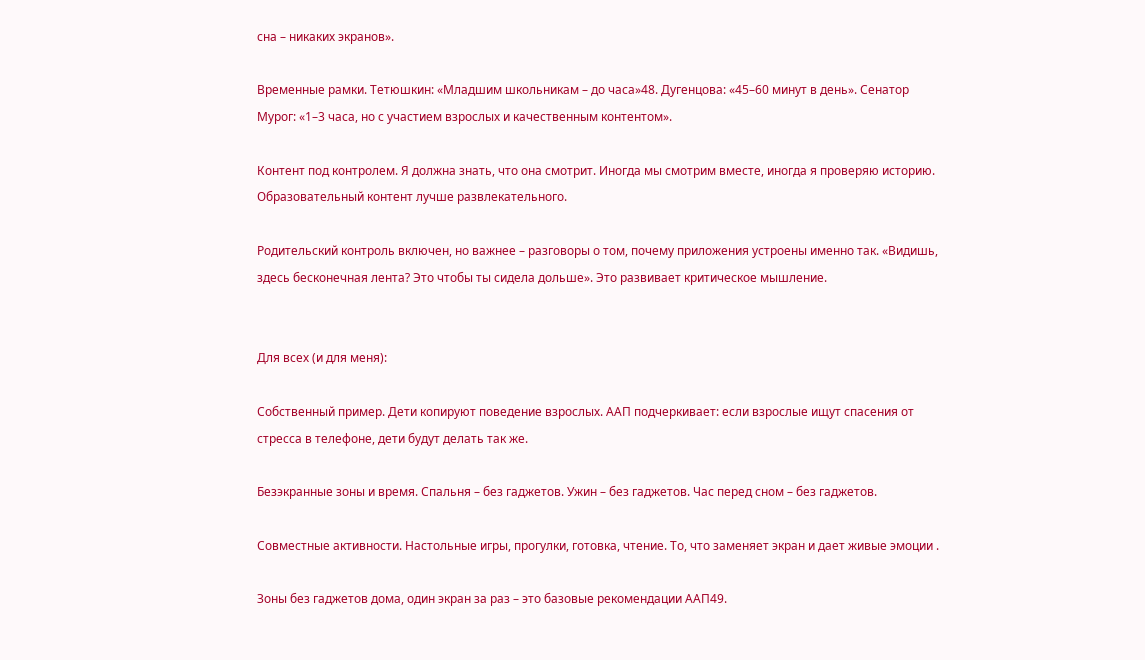сна – никаких экранов».

Временные рамки. Тетюшкин: «Младшим школьникам – до часа»48. Дугенцова: «45–60 минут в день». Сенатор Мурог: «1–3 часа, но с участием взрослых и качественным контентом».

Контент под контролем. Я должна знать, что она смотрит. Иногда мы смотрим вместе, иногда я проверяю историю. Образовательный контент лучше развлекательного.

Родительский контроль включен, но важнее – разговоры о том, почему приложения устроены именно так. «Видишь, здесь бесконечная лента? Это чтобы ты сидела дольше». Это развивает критическое мышление.


Для всех (и для меня):

Собственный пример. Дети копируют поведение взрослых. ААП подчеркивает: если взрослые ищут спасения от стресса в телефоне, дети будут делать так же.

Безэкранные зоны и время. Спальня – без гаджетов. Ужин – без гаджетов. Час перед сном – без гаджетов.

Совместные активности. Настольные игры, прогулки, готовка, чтение. То, что заменяет экран и дает живые эмоции .

Зоны без гаджетов дома, один экран за раз – это базовые рекомендации ААП49.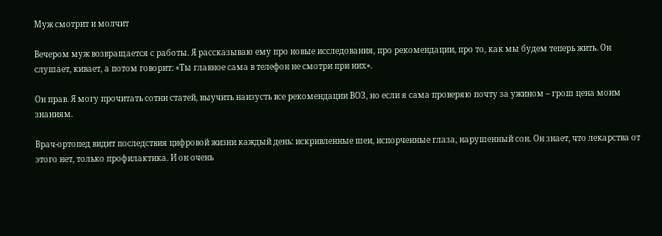Муж смотрит и молчит

Вечером муж возвращается с работы. Я рассказываю ему про новые исследования, про рекомендации, про то, как мы будем теперь жить. Он слушает, кивает, а потом говорит: «Ты главное сама в телефон не смотри при них».

Он прав. Я могу прочитать сотни статей, выучить наизусть все рекомендации ВОЗ, но если я сама проверяю почту за ужином – грош цена моим знаниям.

Врач-ортопед видит последствия цифровой жизни каждый день: искривленные шеи, испорченные глаза, нарушенный сон. Он знает, что лекарства от этого нет, только профилактика. И он очень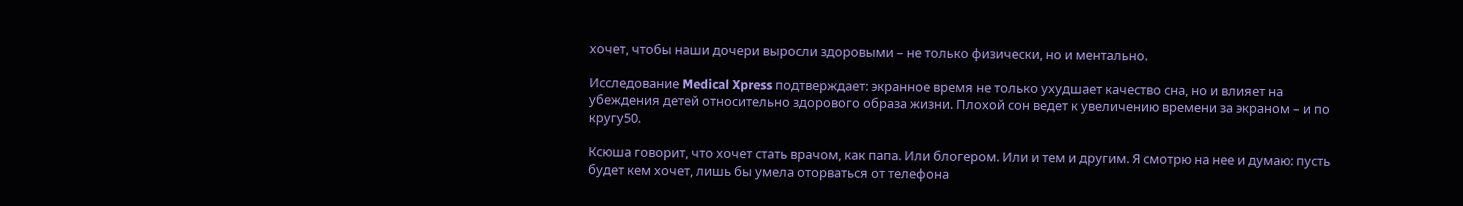хочет, чтобы наши дочери выросли здоровыми – не только физически, но и ментально.

Исследование Medical Xpress подтверждает: экранное время не только ухудшает качество сна, но и влияет на убеждения детей относительно здорового образа жизни. Плохой сон ведет к увеличению времени за экраном – и по кругу50.

Ксюша говорит, что хочет стать врачом, как папа. Или блогером. Или и тем и другим. Я смотрю на нее и думаю: пусть будет кем хочет, лишь бы умела оторваться от телефона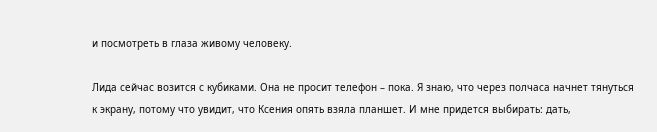и посмотреть в глаза живому человеку.

Лида сейчас возится с кубиками. Она не просит телефон – пока. Я знаю, что через полчаса начнет тянуться к экрану, потому что увидит, что Ксения опять взяла планшет. И мне придется выбирать: дать,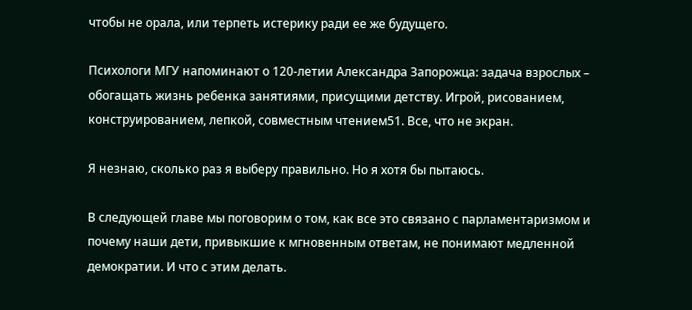чтобы не орала, или терпеть истерику ради ее же будущего.

Психологи МГУ напоминают о 120-летии Александра Запорожца: задача взрослых – обогащать жизнь ребенка занятиями, присущими детству. Игрой, рисованием, конструированием, лепкой, совместным чтением51. Все, что не экран.

Я незнаю, сколько раз я выберу правильно. Но я хотя бы пытаюсь.

В следующей главе мы поговорим о том, как все это связано с парламентаризмом и почему наши дети, привыкшие к мгновенным ответам, не понимают медленной демократии. И что с этим делать.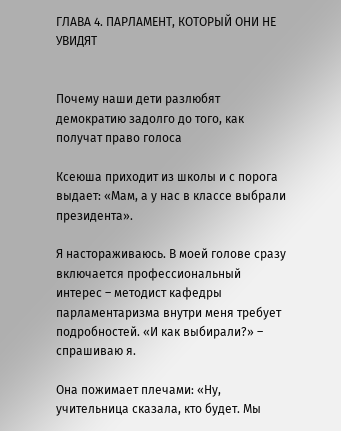ГЛАВА 4. ПАРЛАМЕНТ, КОТОРЫЙ ОНИ НЕ УВИДЯТ


Почему наши дети разлюбят демократию задолго до того, как получат право голоса

Ксеюша приходит из школы и с порога выдает: «Мам, а у нас в классе выбрали президента».

Я настораживаюсь. В моей голове сразу включается профессиональный интерес – методист кафедры парламентаризма внутри меня требует подробностей. «И как выбирали?» – спрашиваю я.

Она пожимает плечами: «Ну, учительница сказала, кто будет. Мы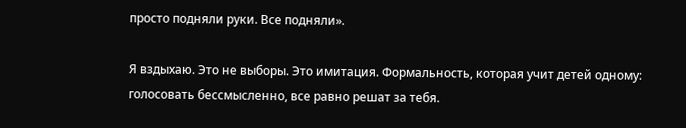просто подняли руки. Все подняли».

Я вздыхаю. Это не выборы. Это имитация. Формальность, которая учит детей одному: голосовать бессмысленно, все равно решат за тебя.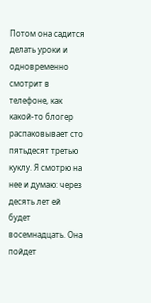Потом она садится делать уроки и одновременно смотрит в телефоне, как какой-то блогер распаковывает сто пятьдесят третью куклу. Я смотрю на нее и думаю: через десять лет ей будет восемнадцать. Она пойдет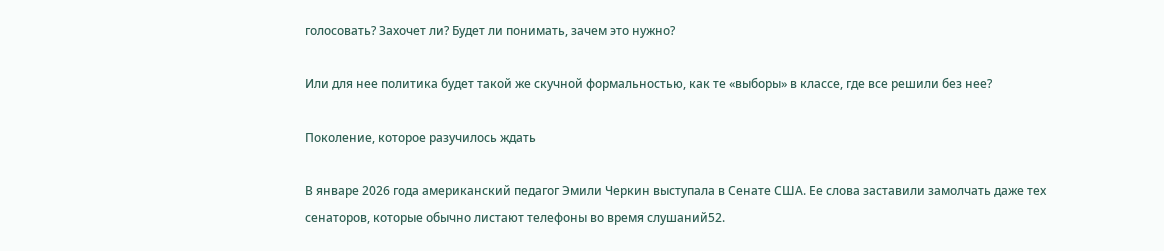голосовать? Захочет ли? Будет ли понимать, зачем это нужно?

Или для нее политика будет такой же скучной формальностью, как те «выборы» в классе, где все решили без нее?

Поколение, которое разучилось ждать

В январе 2026 года американский педагог Эмили Черкин выступала в Сенате США. Ее слова заставили замолчать даже тех сенаторов, которые обычно листают телефоны во время слушаний52.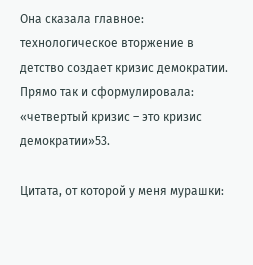Она сказала главное: технологическое вторжение в детство создает кризис демократии. Прямо так и сформулировала: «четвертый кризис – это кризис демократии»53.

Цитата, от которой у меня мурашки: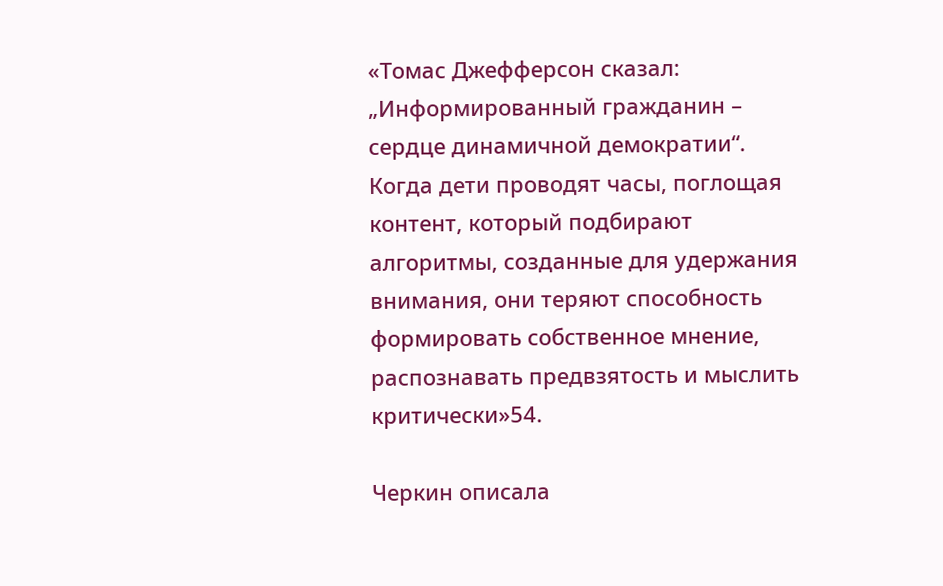«Томас Джефферсон сказал: „Информированный гражданин – сердце динамичной демократии“. Когда дети проводят часы, поглощая контент, который подбирают алгоритмы, созданные для удержания внимания, они теряют способность формировать собственное мнение, распознавать предвзятость и мыслить критически»54.

Черкин описала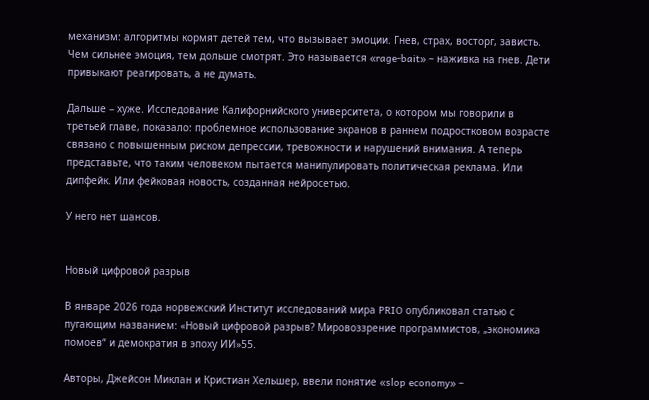механизм: алгоритмы кормят детей тем, что вызывает эмоции. Гнев, страх, восторг, зависть. Чем сильнее эмоция, тем дольше смотрят. Это называется «rage-bait» – наживка на гнев. Дети привыкают реагировать, а не думать.

Дальше – хуже. Исследование Калифорнийского университета, о котором мы говорили в третьей главе, показало: проблемное использование экранов в раннем подростковом возрасте связано с повышенным риском депрессии, тревожности и нарушений внимания. А теперь представьте, что таким человеком пытается манипулировать политическая реклама. Или дипфейк. Или фейковая новость, созданная нейросетью.

У него нет шансов.


Новый цифровой разрыв

В январе 2026 года норвежский Институт исследований мира PRIO опубликовал статью с пугающим названием: «Новый цифровой разрыв? Мировоззрение программистов, „экономика помоев“ и демократия в эпоху ИИ»55.

Авторы, Джейсон Миклан и Кристиан Хельшер, ввели понятие «slop economy» –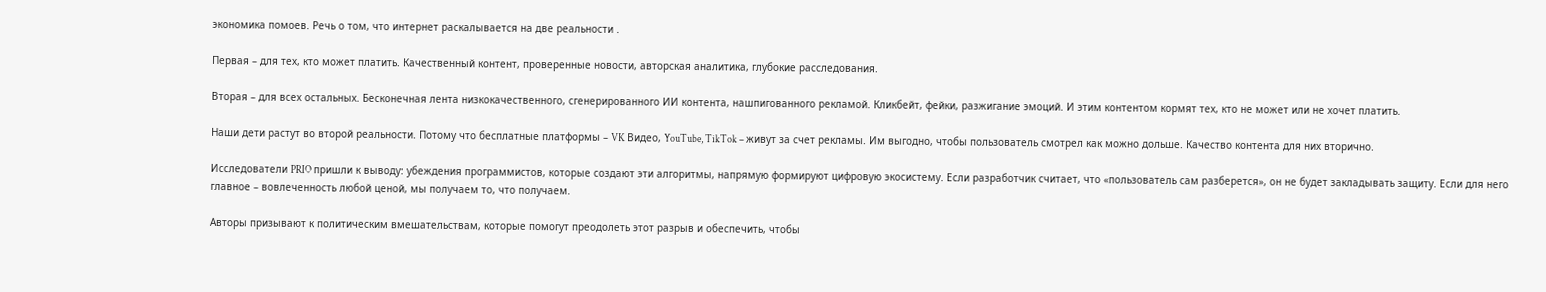экономика помоев. Речь о том, что интернет раскалывается на две реальности .

Первая – для тех, кто может платить. Качественный контент, проверенные новости, авторская аналитика, глубокие расследования.

Вторая – для всех остальных. Бесконечная лента низкокачественного, сгенерированного ИИ контента, нашпигованного рекламой. Кликбейт, фейки, разжигание эмоций. И этим контентом кормят тех, кто не может или не хочет платить.

Наши дети растут во второй реальности. Потому что бесплатные платформы – VK Видео, YouTube, TikTok – живут за счет рекламы. Им выгодно, чтобы пользователь смотрел как можно дольше. Качество контента для них вторично.

Исследователи PRIO пришли к выводу: убеждения программистов, которые создают эти алгоритмы, напрямую формируют цифровую экосистему. Если разработчик считает, что «пользователь сам разберется», он не будет закладывать защиту. Если для него главное – вовлеченность любой ценой, мы получаем то, что получаем.

Авторы призывают к политическим вмешательствам, которые помогут преодолеть этот разрыв и обеспечить, чтобы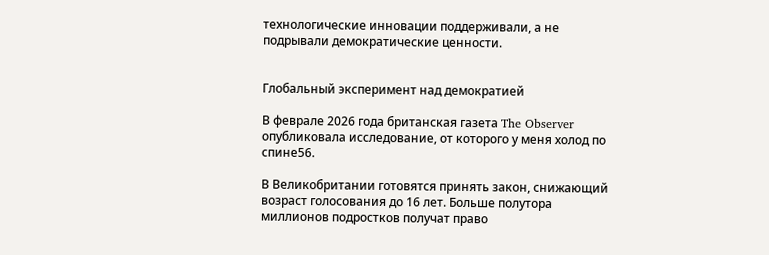технологические инновации поддерживали, а не подрывали демократические ценности.


Глобальный эксперимент над демократией

В феврале 2026 года британская газета The Observer опубликовала исследование, от которого у меня холод по спине56.

В Великобритании готовятся принять закон, снижающий возраст голосования до 16 лет. Больше полутора миллионов подростков получат право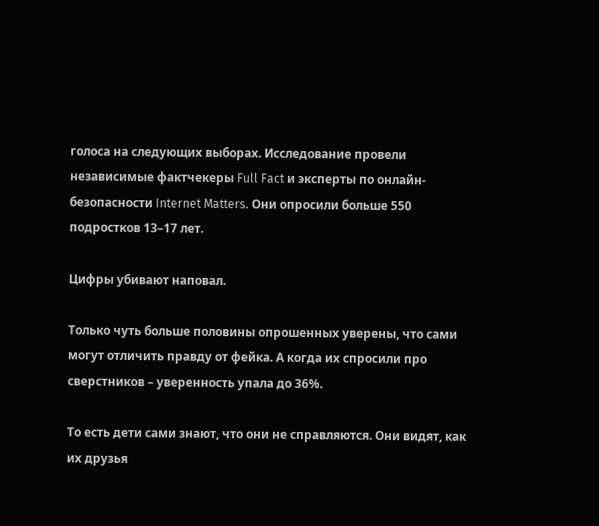голоса на следующих выборах. Исследование провели независимые фактчекеры Full Fact и эксперты по онлайн-безопасности Internet Matters. Они опросили больше 550 подростков 13–17 лет.

Цифры убивают наповал.

Только чуть больше половины опрошенных уверены, что сами могут отличить правду от фейка. А когда их спросили про сверстников – уверенность упала до 36%.

То есть дети сами знают, что они не справляются. Они видят, как их друзья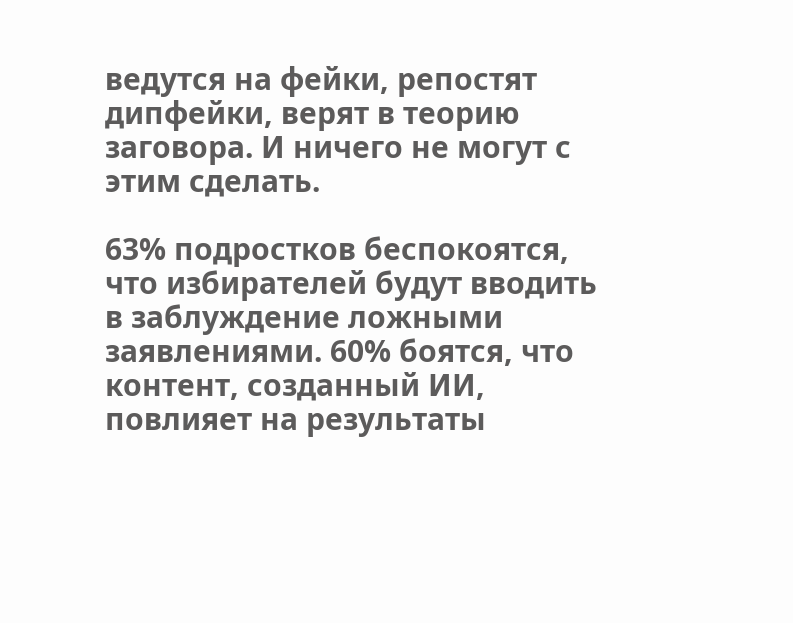ведутся на фейки, репостят дипфейки, верят в теорию заговора. И ничего не могут с этим сделать.

63% подростков беспокоятся, что избирателей будут вводить в заблуждение ложными заявлениями. 60% боятся, что контент, созданный ИИ, повлияет на результаты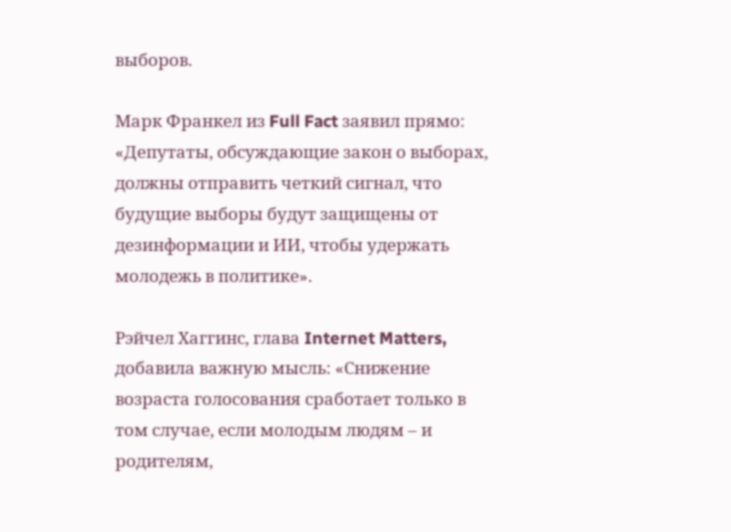выборов.

Марк Франкел из Full Fact заявил прямо: «Депутаты, обсуждающие закон о выборах, должны отправить четкий сигнал, что будущие выборы будут защищены от дезинформации и ИИ, чтобы удержать молодежь в политике».

Рэйчел Хаггинс, глава Internet Matters, добавила важную мысль: «Снижение возраста голосования сработает только в том случае, если молодым людям – и родителям,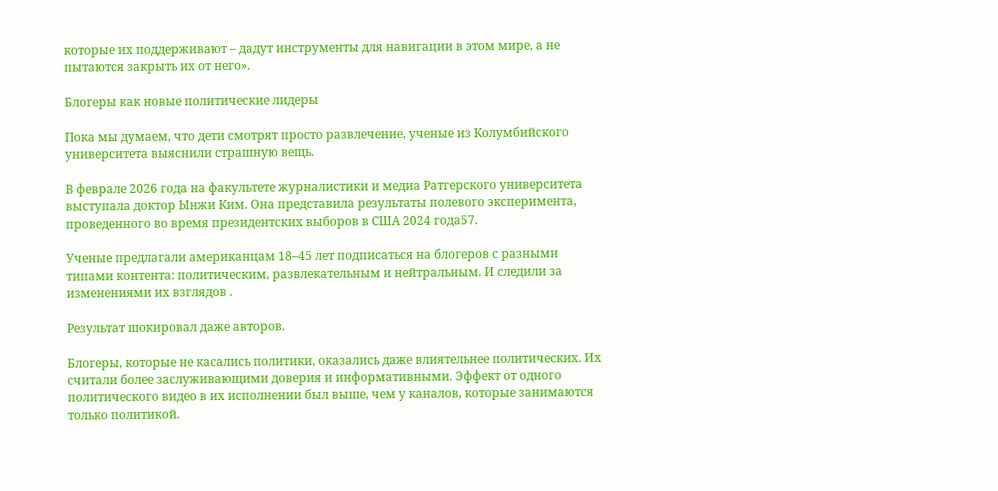которые их поддерживают – дадут инструменты для навигации в этом мире, а не пытаются закрыть их от него».

Блогеры как новые политические лидеры

Пока мы думаем, что дети смотрят просто развлечение, ученые из Колумбийского университета выяснили страшную вещь.

В феврале 2026 года на факультете журналистики и медиа Ратгерского университета выступала доктор Ынжи Ким. Она представила результаты полевого эксперимента, проведенного во время президентских выборов в США 2024 года57.

Ученые предлагали американцам 18–45 лет подписаться на блогеров с разными типами контента: политическим, развлекательным и нейтральным. И следили за изменениями их взглядов .

Результат шокировал даже авторов.

Блогеры, которые не касались политики, оказались даже влиятельнее политических. Их считали более заслуживающими доверия и информативными. Эффект от одного политического видео в их исполнении был выше, чем у каналов, которые занимаются только политикой.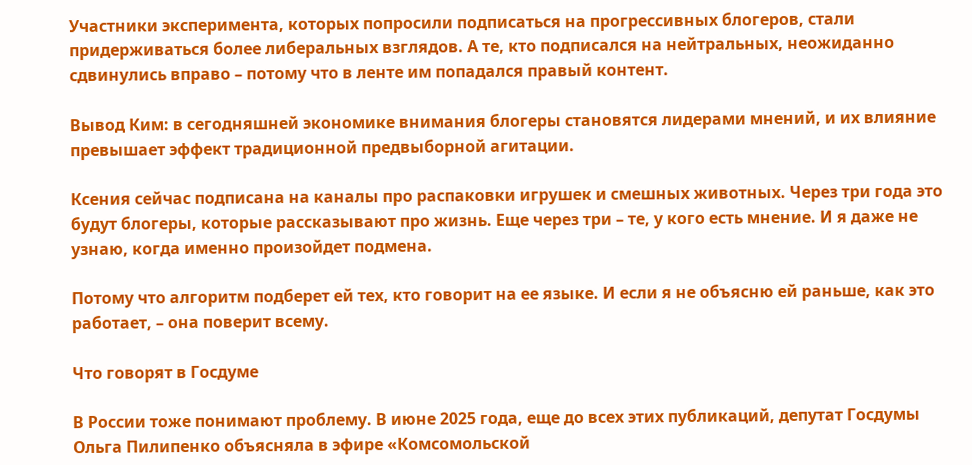Участники эксперимента, которых попросили подписаться на прогрессивных блогеров, стали придерживаться более либеральных взглядов. А те, кто подписался на нейтральных, неожиданно сдвинулись вправо – потому что в ленте им попадался правый контент.

Вывод Ким: в сегодняшней экономике внимания блогеры становятся лидерами мнений, и их влияние превышает эффект традиционной предвыборной агитации.

Ксения сейчас подписана на каналы про распаковки игрушек и смешных животных. Через три года это будут блогеры, которые рассказывают про жизнь. Еще через три – те, у кого есть мнение. И я даже не узнаю, когда именно произойдет подмена.

Потому что алгоритм подберет ей тех, кто говорит на ее языке. И если я не объясню ей раньше, как это работает, – она поверит всему.

Что говорят в Госдуме

В России тоже понимают проблему. В июне 2025 года, еще до всех этих публикаций, депутат Госдумы Ольга Пилипенко объясняла в эфире «Комсомольской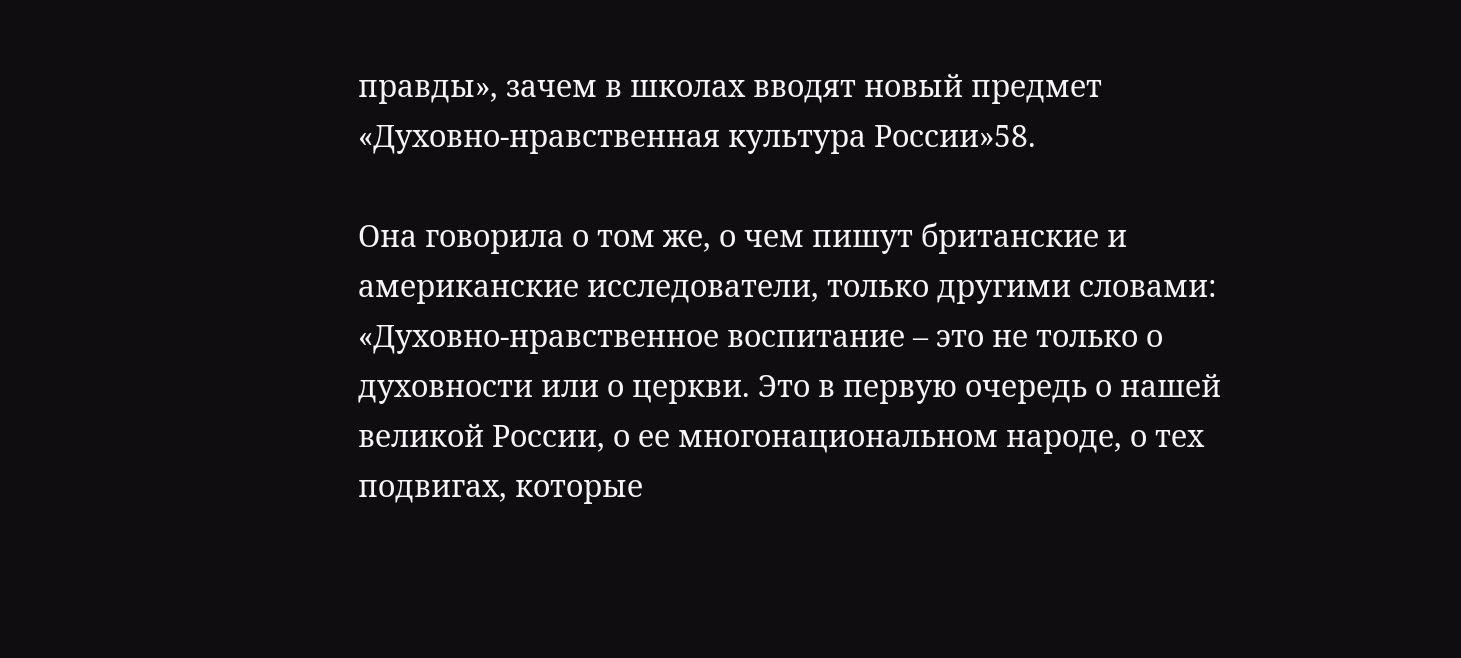правды», зачем в школах вводят новый предмет «Духовно-нравственная культура России»58.

Она говорила о том же, о чем пишут британские и американские исследователи, только другими словами: «Духовно-нравственное воспитание – это не только о духовности или о церкви. Это в первую очередь о нашей великой России, о ее многонациональном народе, о тех подвигах, которые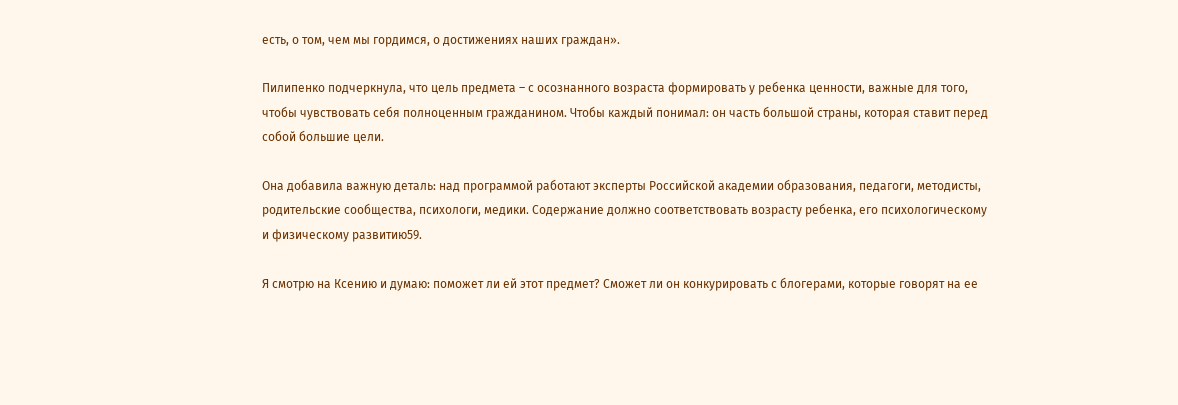есть, о том, чем мы гордимся, о достижениях наших граждан».

Пилипенко подчеркнула, что цель предмета – с осознанного возраста формировать у ребенка ценности, важные для того, чтобы чувствовать себя полноценным гражданином. Чтобы каждый понимал: он часть большой страны, которая ставит перед собой большие цели.

Она добавила важную деталь: над программой работают эксперты Российской академии образования, педагоги, методисты, родительские сообщества, психологи, медики. Содержание должно соответствовать возрасту ребенка, его психологическому и физическому развитию59.

Я смотрю на Ксению и думаю: поможет ли ей этот предмет? Сможет ли он конкурировать с блогерами, которые говорят на ее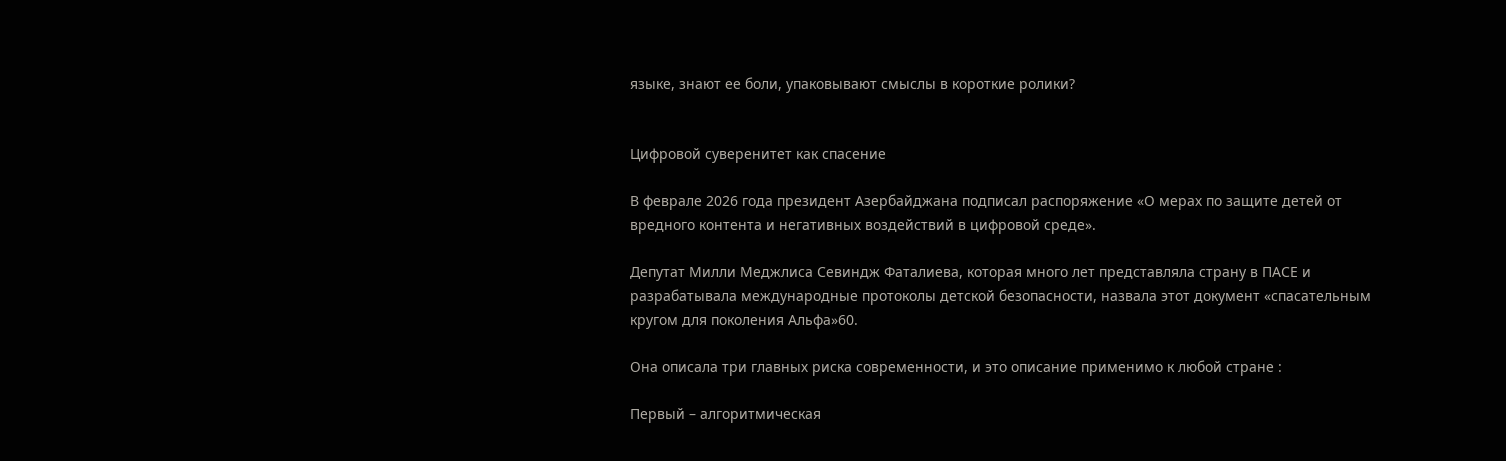языке, знают ее боли, упаковывают смыслы в короткие ролики?


Цифровой суверенитет как спасение

В феврале 2026 года президент Азербайджана подписал распоряжение «О мерах по защите детей от вредного контента и негативных воздействий в цифровой среде».

Депутат Милли Меджлиса Севиндж Фаталиева, которая много лет представляла страну в ПАСЕ и разрабатывала международные протоколы детской безопасности, назвала этот документ «спасательным кругом для поколения Альфа»60.

Она описала три главных риска современности, и это описание применимо к любой стране :

Первый – алгоритмическая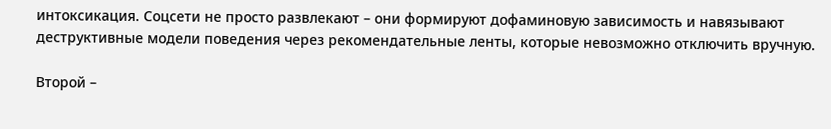интоксикация. Соцсети не просто развлекают – они формируют дофаминовую зависимость и навязывают деструктивные модели поведения через рекомендательные ленты, которые невозможно отключить вручную.

Второй –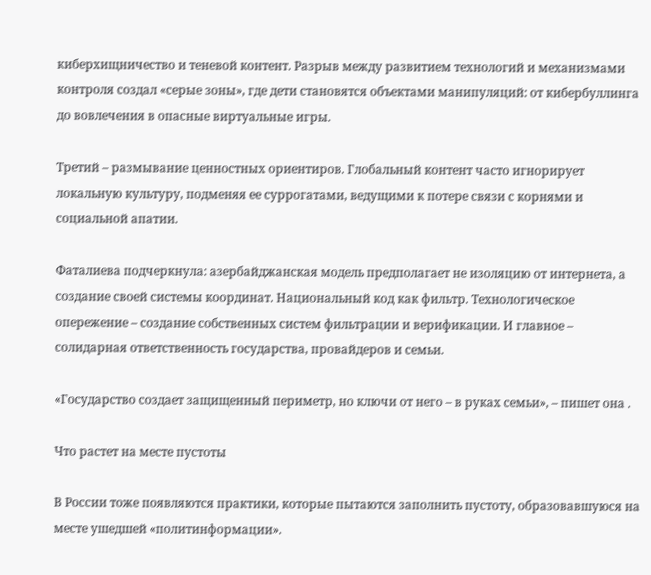киберхищничество и теневой контент. Разрыв между развитием технологий и механизмами контроля создал «серые зоны», где дети становятся объектами манипуляций: от кибербуллинга до вовлечения в опасные виртуальные игры.

Третий – размывание ценностных ориентиров. Глобальный контент часто игнорирует локальную культуру, подменяя ее суррогатами, ведущими к потере связи с корнями и социальной апатии.

Фаталиева подчеркнула: азербайджанская модель предполагает не изоляцию от интернета, а создание своей системы координат. Национальный код как фильтр. Технологическое опережение – создание собственных систем фильтрации и верификации. И главное – солидарная ответственность государства, провайдеров и семьи.

«Государство создает защищенный периметр, но ключи от него – в руках семьи», – пишет она .

Что растет на месте пустоты

В России тоже появляются практики, которые пытаются заполнить пустоту, образовавшуюся на месте ушедшей «политинформации».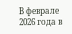В феврале 2026 года в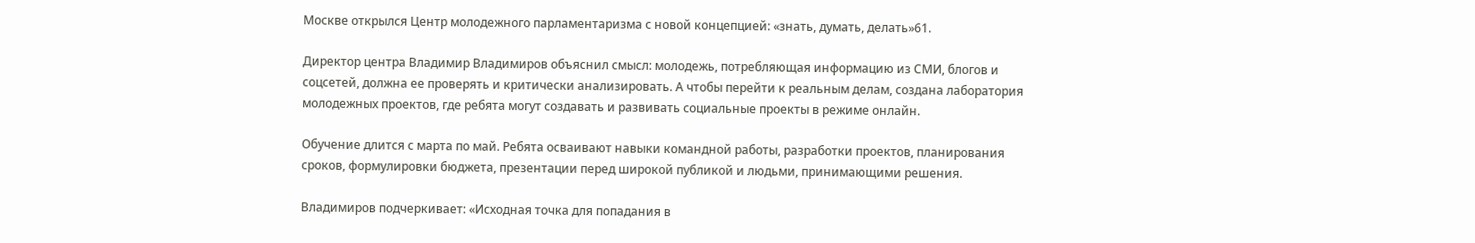Москве открылся Центр молодежного парламентаризма с новой концепцией: «знать, думать, делать»61.

Директор центра Владимир Владимиров объяснил смысл: молодежь, потребляющая информацию из СМИ, блогов и соцсетей, должна ее проверять и критически анализировать. А чтобы перейти к реальным делам, создана лаборатория молодежных проектов, где ребята могут создавать и развивать социальные проекты в режиме онлайн.

Обучение длится с марта по май. Ребята осваивают навыки командной работы, разработки проектов, планирования сроков, формулировки бюджета, презентации перед широкой публикой и людьми, принимающими решения.

Владимиров подчеркивает: «Исходная точка для попадания в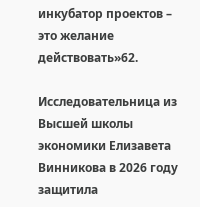инкубатор проектов – это желание действовать»62.

Исследовательница из Высшей школы экономики Елизавета Винникова в 2026 году защитила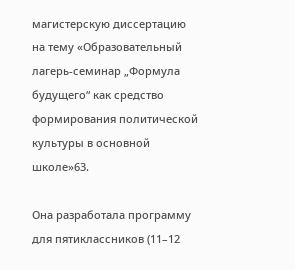магистерскую диссертацию на тему «Образовательный лагерь-семинар „Формула будущего“ как средство формирования политической культуры в основной школе»63.

Она разработала программу для пятиклассников (11–12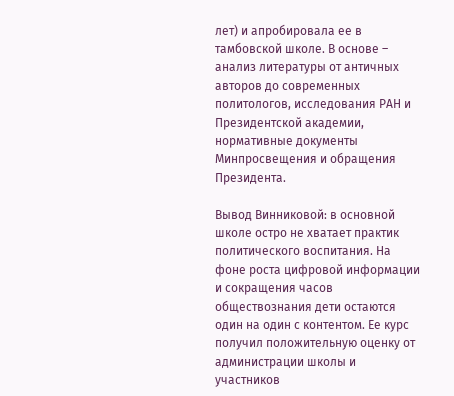лет) и апробировала ее в тамбовской школе. В основе – анализ литературы от античных авторов до современных политологов, исследования РАН и Президентской академии, нормативные документы Минпросвещения и обращения Президента.

Вывод Винниковой: в основной школе остро не хватает практик политического воспитания. На фоне роста цифровой информации и сокращения часов обществознания дети остаются один на один с контентом. Ее курс получил положительную оценку от администрации школы и участников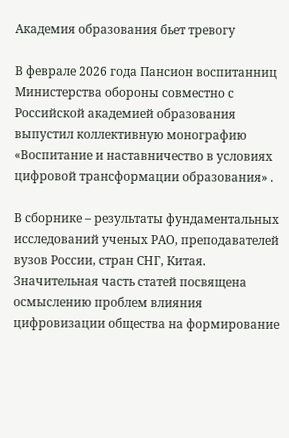Академия образования бьет тревогу

В феврале 2026 года Пансион воспитанниц Министерства обороны совместно с Российской академией образования выпустил коллективную монографию «Воспитание и наставничество в условиях цифровой трансформации образования» .

В сборнике – результаты фундаментальных исследований ученых РАО, преподавателей вузов России, стран СНГ, Китая. Значительная часть статей посвящена осмыслению проблем влияния цифровизации общества на формирование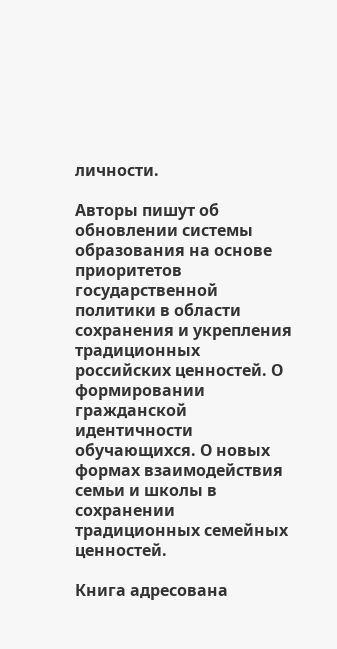личности.

Авторы пишут об обновлении системы образования на основе приоритетов государственной политики в области сохранения и укрепления традиционных российских ценностей. О формировании гражданской идентичности обучающихся. О новых формах взаимодействия семьи и школы в сохранении традиционных семейных ценностей.

Книга адресована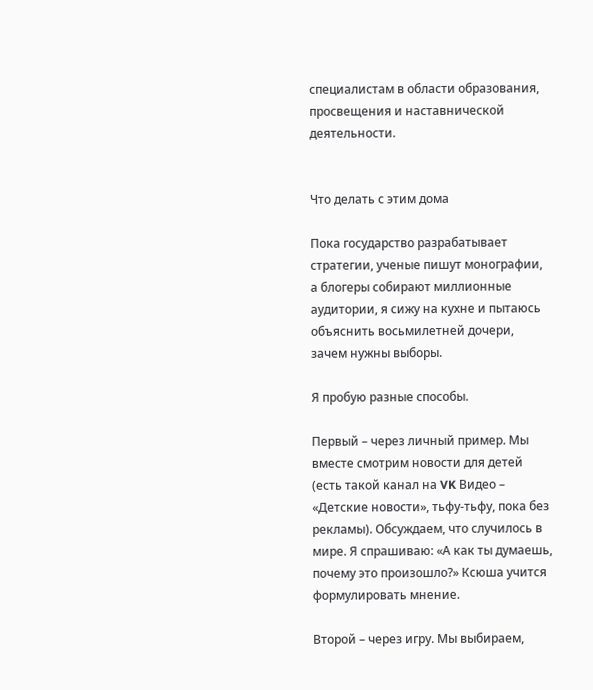специалистам в области образования, просвещения и наставнической деятельности.


Что делать с этим дома

Пока государство разрабатывает стратегии, ученые пишут монографии, а блогеры собирают миллионные аудитории, я сижу на кухне и пытаюсь объяснить восьмилетней дочери, зачем нужны выборы.

Я пробую разные способы.

Первый – через личный пример. Мы вместе смотрим новости для детей (есть такой канал на VK Видео – «Детские новости», тьфу-тьфу, пока без рекламы). Обсуждаем, что случилось в мире. Я спрашиваю: «А как ты думаешь, почему это произошло?» Ксюша учится формулировать мнение.

Второй – через игру. Мы выбираем,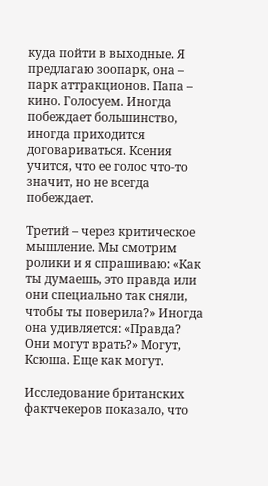куда пойти в выходные. Я предлагаю зоопарк, она – парк аттракционов. Папа – кино. Голосуем. Иногда побеждает большинство, иногда приходится договариваться. Ксения учится, что ее голос что-то значит, но не всегда побеждает.

Третий – через критическое мышление. Мы смотрим ролики и я спрашиваю: «Как ты думаешь, это правда или они специально так сняли, чтобы ты поверила?» Иногда она удивляется: «Правда? Они могут врать?» Могут, Ксюша. Еще как могут.

Исследование британских фактчекеров показало, что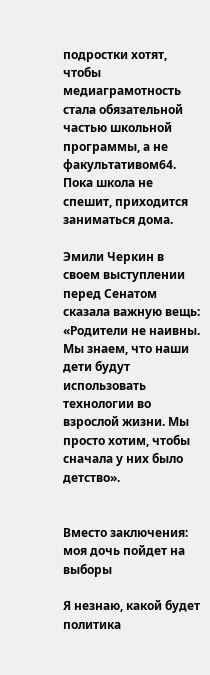подростки хотят, чтобы медиаграмотность стала обязательной частью школьной программы, а не факультативом64. Пока школа не спешит, приходится заниматься дома.

Эмили Черкин в своем выступлении перед Сенатом сказала важную вещь: «Родители не наивны. Мы знаем, что наши дети будут использовать технологии во взрослой жизни. Мы просто хотим, чтобы сначала у них было детство».


Вместо заключения: моя дочь пойдет на выборы

Я незнаю, какой будет политика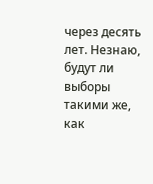через десять лет. Незнаю, будут ли выборы такими же, как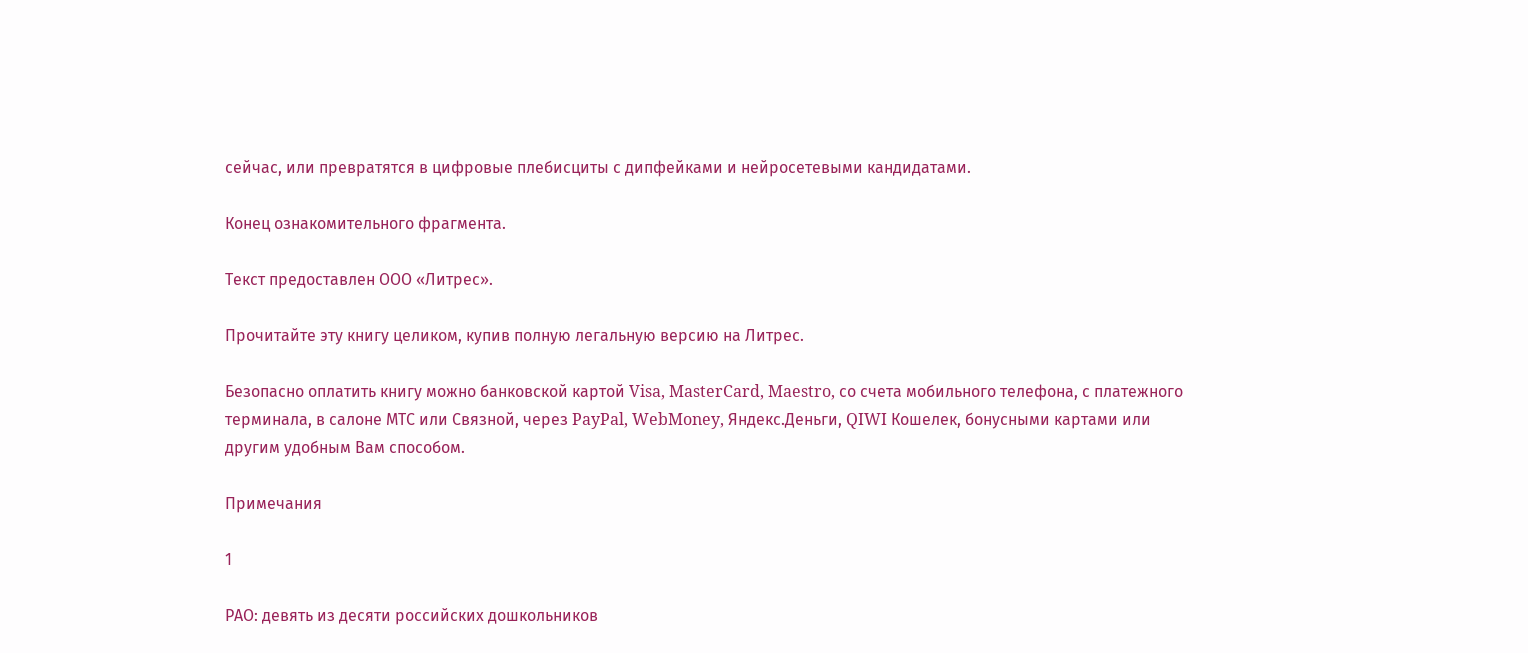сейчас, или превратятся в цифровые плебисциты с дипфейками и нейросетевыми кандидатами.

Конец ознакомительного фрагмента.

Текст предоставлен ООО «Литрес».

Прочитайте эту книгу целиком, купив полную легальную версию на Литрес.

Безопасно оплатить книгу можно банковской картой Visa, MasterCard, Maestro, со счета мобильного телефона, с платежного терминала, в салоне МТС или Связной, через PayPal, WebMoney, Яндекс.Деньги, QIWI Кошелек, бонусными картами или другим удобным Вам способом.

Примечания

1

РАО: девять из десяти российских дошкольников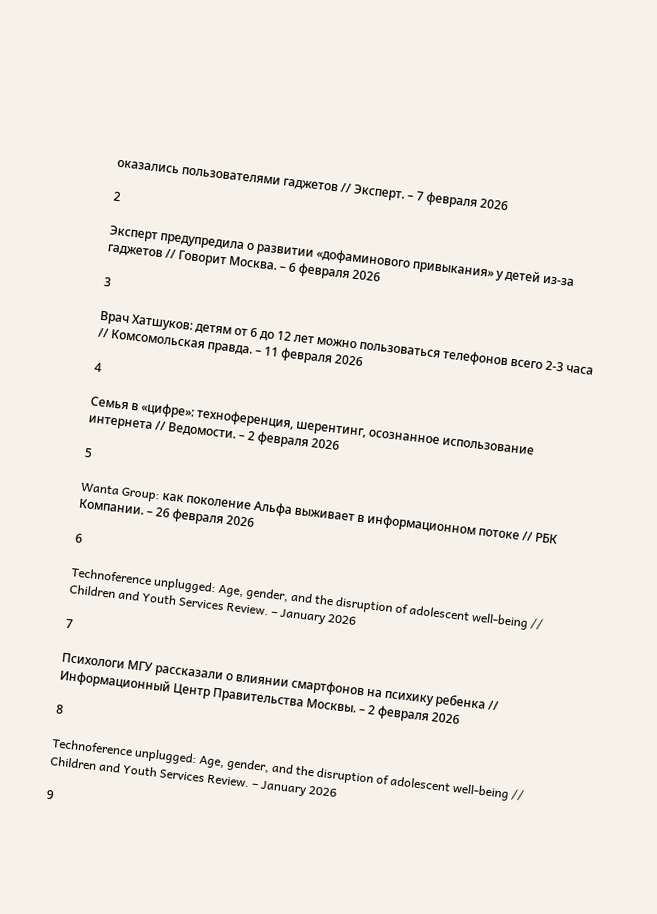оказались пользователями гаджетов // Эксперт. – 7 февраля 2026

2

Эксперт предупредила о развитии «дофаминового привыкания» у детей из-за гаджетов // Говорит Москва. – 6 февраля 2026

3

Врач Хатшуков: детям от 6 до 12 лет можно пользоваться телефонов всего 2-3 часа // Комсомольская правда. – 11 февраля 2026

4

Семья в «цифре»: техноференция, шерентинг, осознанное использование интернета // Ведомости. – 2 февраля 2026

5

Wanta Group: как поколение Альфа выживает в информационном потоке // РБК Компании. – 26 февраля 2026

6

Technoference unplugged: Age, gender, and the disruption of adolescent well-being // Children and Youth Services Review. – January 2026

7

Психологи МГУ рассказали о влиянии смартфонов на психику ребенка // Информационный Центр Правительства Москвы. – 2 февраля 2026

8

Technoference unplugged: Age, gender, and the disruption of adolescent well-being // Children and Youth Services Review. – January 2026

9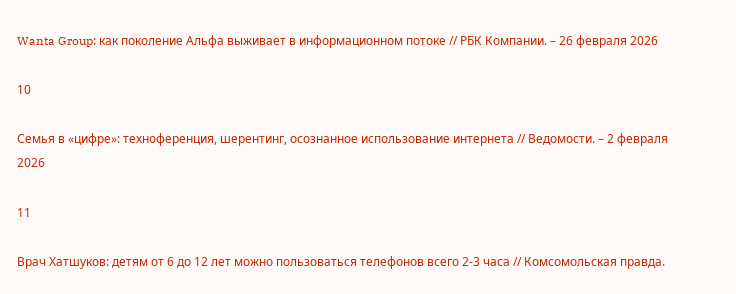Wanta Group: как поколение Альфа выживает в информационном потоке // РБК Компании. – 26 февраля 2026

10

Семья в «цифре»: техноференция, шерентинг, осознанное использование интернета // Ведомости. – 2 февраля 2026

11

Врач Хатшуков: детям от 6 до 12 лет можно пользоваться телефонов всего 2-3 часа // Комсомольская правда.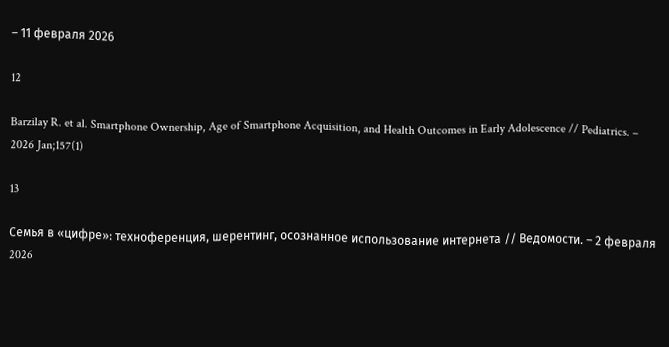– 11 февраля 2026

12

Barzilay R. et al. Smartphone Ownership, Age of Smartphone Acquisition, and Health Outcomes in Early Adolescence // Pediatrics. – 2026 Jan;157(1)

13

Семья в «цифре»: техноференция, шерентинг, осознанное использование интернета // Ведомости. – 2 февраля 2026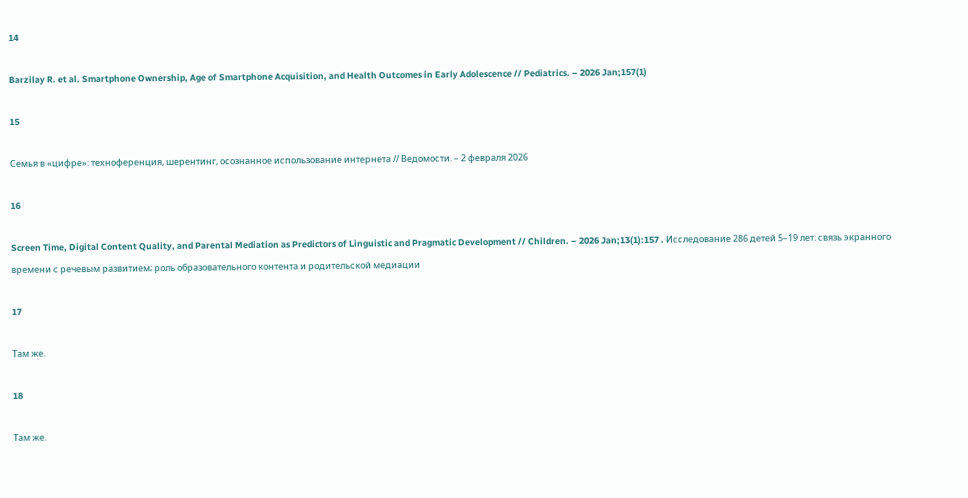14

Barzilay R. et al. Smartphone Ownership, Age of Smartphone Acquisition, and Health Outcomes in Early Adolescence // Pediatrics. – 2026 Jan;157(1)

15

Семья в «цифре»: техноференция, шерентинг, осознанное использование интернета // Ведомости. – 2 февраля 2026

16

Screen Time, Digital Content Quality, and Parental Mediation as Predictors of Linguistic and Pragmatic Development // Children. – 2026 Jan;13(1):157 . Исследование 286 детей 5–19 лет: связь экранного времени с речевым развитием; роль образовательного контента и родительской медиации

17

Там же.

18

Там же.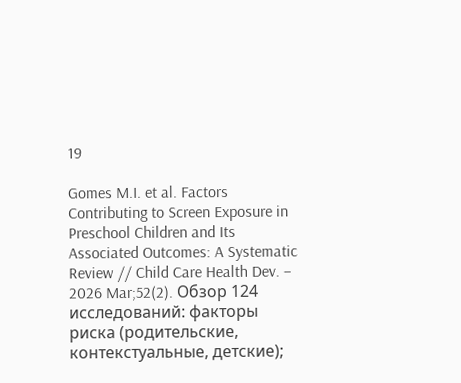19

Gomes M.I. et al. Factors Contributing to Screen Exposure in Preschool Children and Its Associated Outcomes: A Systematic Review // Child Care Health Dev. – 2026 Mar;52(2). Обзор 124 исследований: факторы риска (родительские, контекстуальные, детские);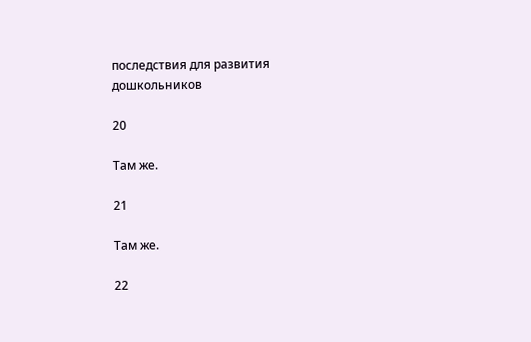последствия для развития дошкольников

20

Там же.

21

Там же.

22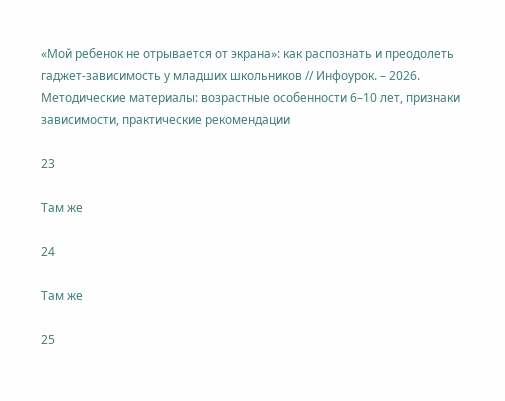«Мой ребенок не отрывается от экрана»: как распознать и преодолеть гаджет-зависимость у младших школьников // Инфоурок. – 2026. Методические материалы: возрастные особенности 6–10 лет, признаки зависимости, практические рекомендации

23

Там же

24

Там же

25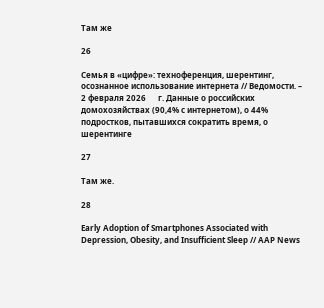Там же

26

Семья в «цифре»: техноференция, шерентинг, осознанное использование интернета // Ведомости. – 2 февраля 2026      г. Данные о российских домохозяйствах (90,4% с интернетом), о 44% подростков, пытавшихся сократить время, о шерентинге

27

Там же.

28

Early Adoption of Smartphones Associated with Depression, Obesity, and Insufficient Sleep // AAP News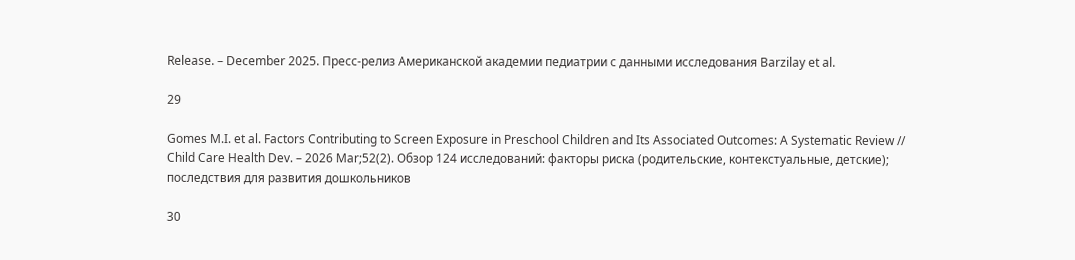Release. – December 2025. Пресс-релиз Американской академии педиатрии с данными исследования Barzilay et al.

29

Gomes M.I. et al. Factors Contributing to Screen Exposure in Preschool Children and Its Associated Outcomes: A Systematic Review // Child Care Health Dev. – 2026 Mar;52(2). Обзор 124 исследований: факторы риска (родительские, контекстуальные, детские); последствия для развития дошкольников

30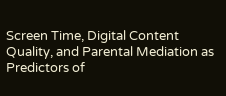Screen Time, Digital Content Quality, and Parental Mediation as Predictors of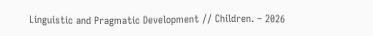Linguistic and Pragmatic Development // Children. – 2026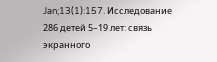Jan;13(1):157. Исследование 286 детей 5–19 лет: связь экранного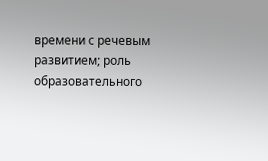времени с речевым развитием; роль образовательного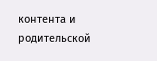контента и родительской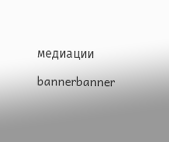медиации

bannerbanner